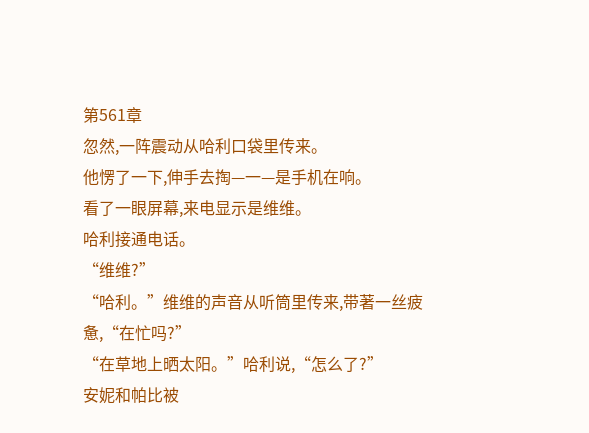第561章
忽然,一阵震动从哈利口袋里传来。
他愣了一下,伸手去掏—一—是手机在响。
看了一眼屏幕,来电显示是维维。
哈利接通电话。
“维维?”
“哈利。”维维的声音从听筒里传来,带著一丝疲惫,“在忙吗?”
“在草地上晒太阳。”哈利说,“怎么了?”
安妮和帕比被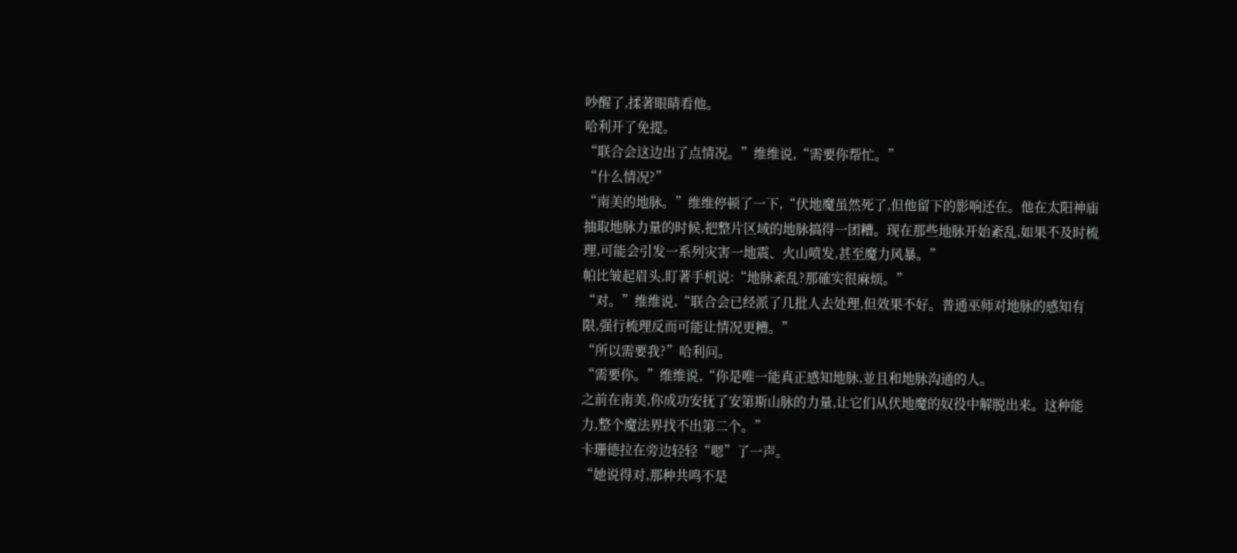吵醒了,揉著眼睛看他。
哈利开了免提。
“联合会这边出了点情况。”维维说,“需要你帮忙。”
“什么情况?”
“南美的地脉。”维维停顿了一下,“伏地魔虽然死了,但他留下的影响还在。他在太阳神庙抽取地脉力量的时候,把整片区域的地脉搞得一团糟。现在那些地脉开始紊乱,如果不及时梳理,可能会引发一系列灾害一地震、火山喷发,甚至魔力风暴。”
帕比皱起眉头,盯著手机说:“地脉紊乱?那確实很麻烦。”
“对。”维维说,“联合会已经派了几批人去处理,但效果不好。普通巫师对地脉的感知有限,强行梳理反而可能让情况更糟。”
“所以需要我?”哈利问。
“需要你。”维维说,“你是唯一能真正感知地脉,並且和地脉沟通的人。
之前在南美,你成功安抚了安第斯山脉的力量,让它们从伏地魔的奴役中解脱出来。这种能力,整个魔法界找不出第二个。”
卡珊德拉在旁边轻轻“嗯”了一声。
“她说得对,那种共鸣不是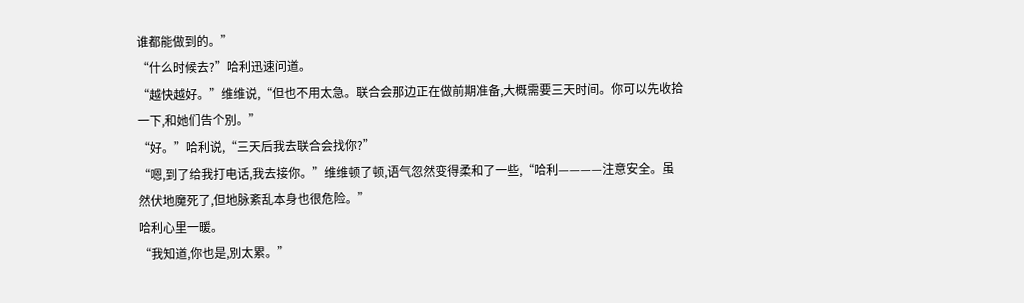谁都能做到的。”
“什么时候去?”哈利迅速问道。
“越快越好。”维维说,“但也不用太急。联合会那边正在做前期准备,大概需要三天时间。你可以先收拾一下,和她们告个別。”
“好。”哈利说,“三天后我去联合会找你?”
“嗯,到了给我打电话,我去接你。”维维顿了顿,语气忽然变得柔和了一些,“哈利————注意安全。虽然伏地魔死了,但地脉紊乱本身也很危险。”
哈利心里一暖。
“我知道,你也是,別太累。”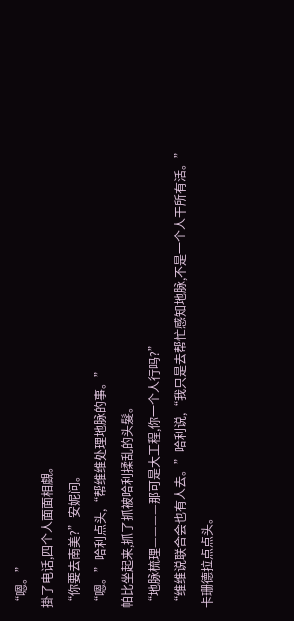“嗯。”
掛了电话,四个人面面相覷。
“你要去南美?”安妮问。
“嗯。”哈利点头,“帮维维处理地脉的事。”
帕比坐起来,抓了抓被哈利揉乱的头髮。
“地脉梳理————那可是大工程,你一个人行吗?”
“维维说联合会也有人去。”哈利说,“我只是去帮忙感知地脉,不是一个人干所有活。”
卡珊德拉点点头。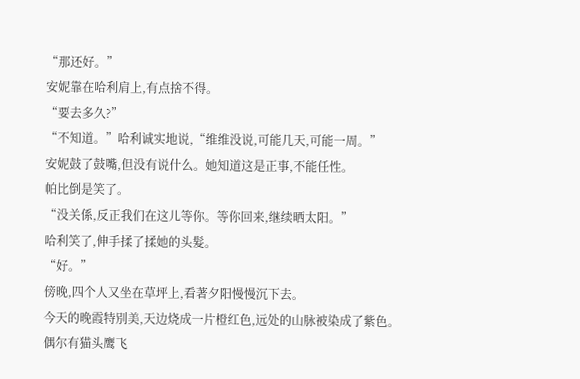“那还好。”
安妮靠在哈利肩上,有点捨不得。
“要去多久?”
“不知道。”哈利诚实地说,“维维没说,可能几天,可能一周。”
安妮鼓了鼓嘴,但没有说什么。她知道这是正事,不能任性。
帕比倒是笑了。
“没关係,反正我们在这儿等你。等你回来,继续晒太阳。”
哈利笑了,伸手揉了揉她的头髮。
“好。”
傍晚,四个人又坐在草坪上,看著夕阳慢慢沉下去。
今天的晚霞特別美,天边烧成一片橙红色,远处的山脉被染成了紫色。
偶尔有猫头鹰飞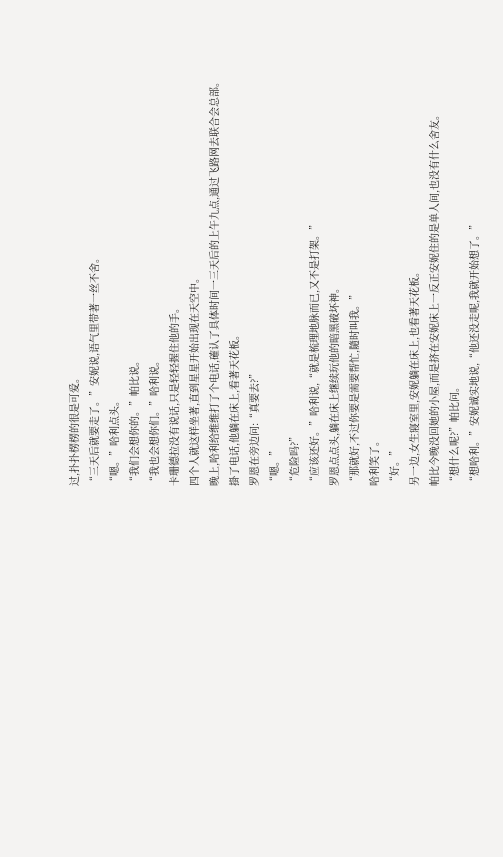过,扑扑楞楞的很是可爱。
“三天后就要走了。”安妮说,语气里带著一丝不舍。
“嗯。”哈利点头。
“我们会想你的。”帕比说。
“我也会想你们。”哈利说。
卡珊德拉没有说话,只是轻轻握住他的手。
四个人就这样坐著,直到星星开始出现在天空中。
晚上,哈利给维维打了个电话,確认了具体时间一三天后的上午九点,通过飞路网去联合会总部。
掛了电话,他躺在床上,看著天花板。
罗恩在旁边问:“真要去?”
“嗯。”
“危险吗?”
“应该还好。”哈利说,“就是梳理地脉而已,又不是打架。”
罗恩点点头,躺在床上继续玩他的暗黑破坏神。
“那就好,不过你要是需要帮忙,隨时叫我。”
哈利笑了。
“好。”
另一边,女生寢室里,安妮躺在床上,也看著天花板。
帕比今晚没回她的小屋,而是挤在安妮床上一反正安妮住的是单人间,也没有什么舍友。
“想什么呢?”帕比问。
“想哈利。”安妮诚实地说,“他还没走呢,我就开始想了。”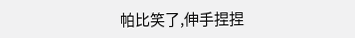帕比笑了,伸手捏捏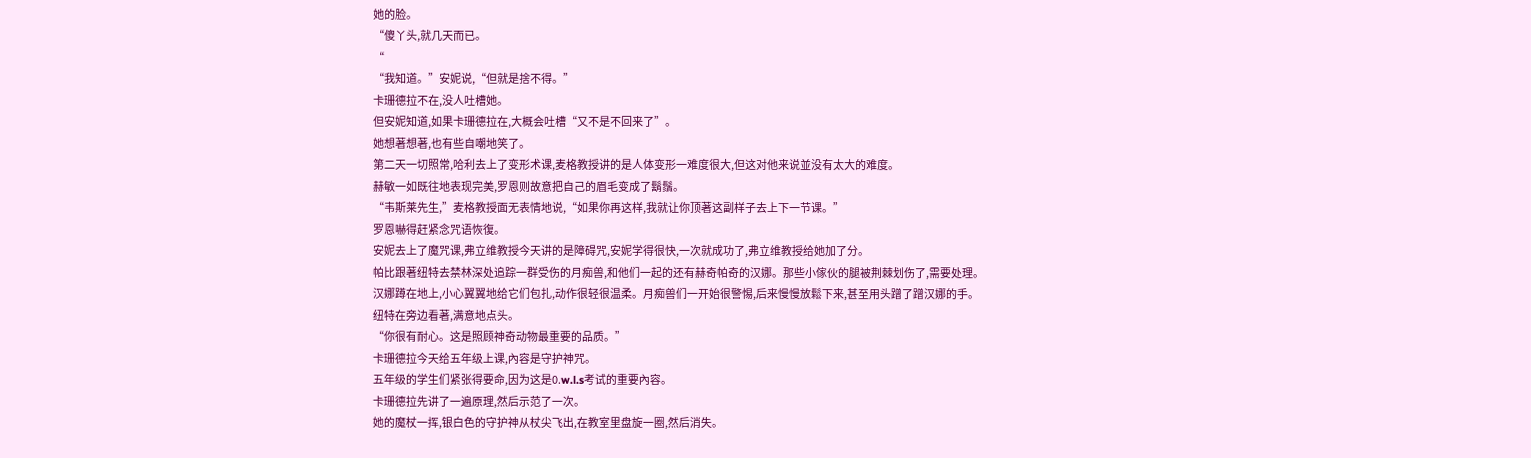她的脸。
“傻丫头,就几天而已。
“
“我知道。”安妮说,“但就是捨不得。”
卡珊德拉不在,没人吐槽她。
但安妮知道,如果卡珊德拉在,大概会吐槽“又不是不回来了”。
她想著想著,也有些自嘲地笑了。
第二天一切照常,哈利去上了变形术课,麦格教授讲的是人体变形一难度很大,但这对他来说並没有太大的难度。
赫敏一如既往地表现完美,罗恩则故意把自己的眉毛变成了鬍鬚。
“韦斯莱先生,”麦格教授面无表情地说,“如果你再这样,我就让你顶著这副样子去上下一节课。”
罗恩嚇得赶紧念咒语恢復。
安妮去上了魔咒课,弗立维教授今天讲的是障碍咒,安妮学得很快,一次就成功了,弗立维教授给她加了分。
帕比跟著纽特去禁林深处追踪一群受伤的月痴兽,和他们一起的还有赫奇帕奇的汉娜。那些小傢伙的腿被荆棘划伤了,需要处理。
汉娜蹲在地上,小心翼翼地给它们包扎,动作很轻很温柔。月痴兽们一开始很警惕,后来慢慢放鬆下来,甚至用头蹭了蹭汉娜的手。
纽特在旁边看著,满意地点头。
“你很有耐心。这是照顾神奇动物最重要的品质。”
卡珊德拉今天给五年级上课,內容是守护神咒。
五年级的学生们紧张得要命,因为这是0.w.l.s考试的重要內容。
卡珊德拉先讲了一遍原理,然后示范了一次。
她的魔杖一挥,银白色的守护神从杖尖飞出,在教室里盘旋一圈,然后消失。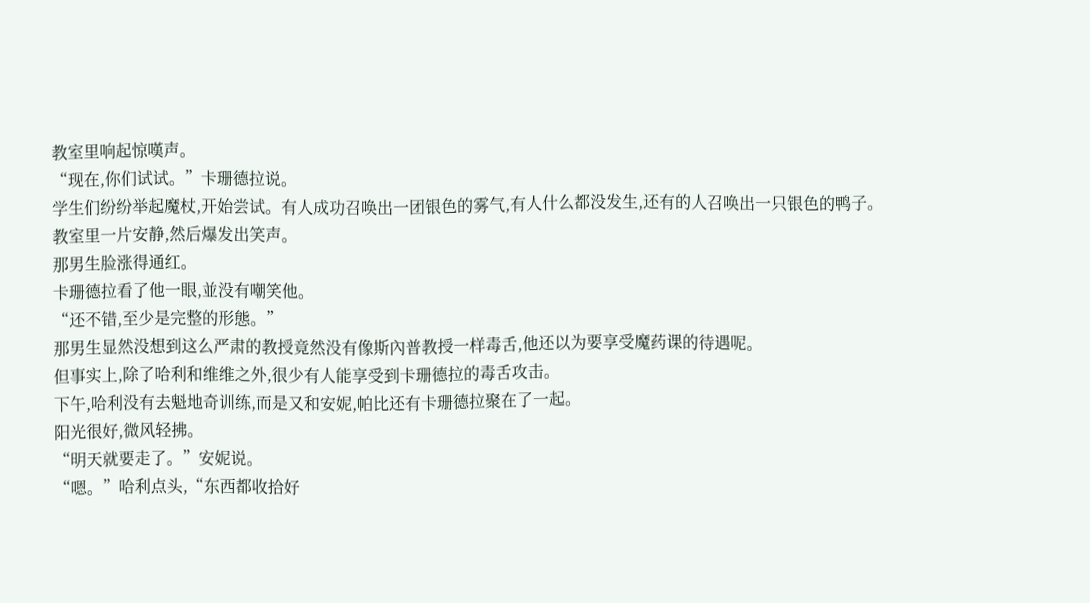教室里响起惊嘆声。
“现在,你们试试。”卡珊德拉说。
学生们纷纷举起魔杖,开始尝试。有人成功召唤出一团银色的雾气,有人什么都没发生,还有的人召唤出一只银色的鸭子。
教室里一片安静,然后爆发出笑声。
那男生脸涨得通红。
卡珊德拉看了他一眼,並没有嘲笑他。
“还不错,至少是完整的形態。”
那男生显然没想到这么严肃的教授竟然没有像斯內普教授一样毒舌,他还以为要享受魔药课的待遇呢。
但事实上,除了哈利和维维之外,很少有人能享受到卡珊德拉的毒舌攻击。
下午,哈利没有去魁地奇训练,而是又和安妮,帕比还有卡珊德拉聚在了一起。
阳光很好,微风轻拂。
“明天就要走了。”安妮说。
“嗯。”哈利点头,“东西都收拾好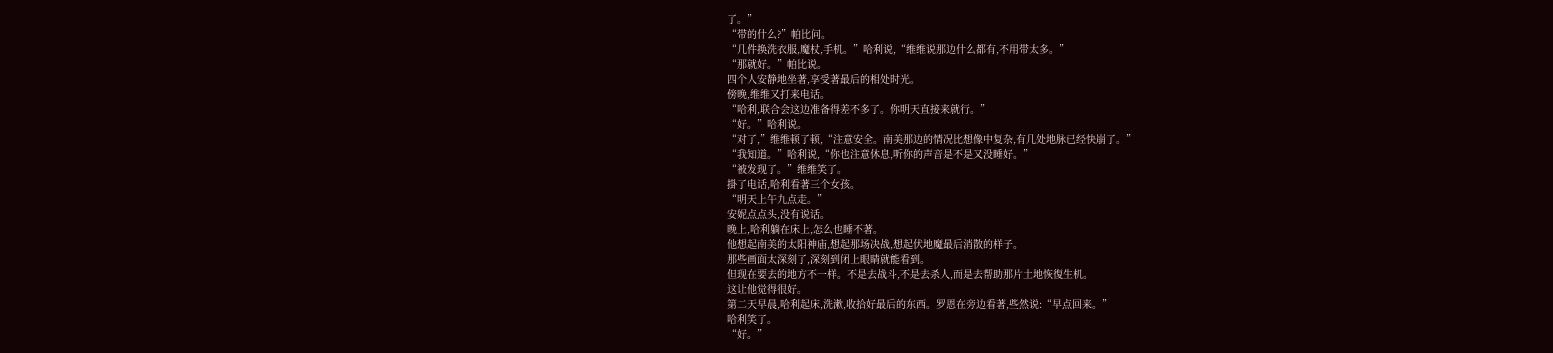了。”
“带的什么?”帕比问。
“几件换洗衣服,魔杖,手机。”哈利说,“维维说那边什么都有,不用带太多。”
“那就好。”帕比说。
四个人安静地坐著,享受著最后的相处时光。
傍晚,维维又打来电话。
“哈利,联合会这边准备得差不多了。你明天直接来就行。”
“好。”哈利说。
“对了,”维维顿了顿,“注意安全。南美那边的情况比想像中复杂,有几处地脉已经快崩了。”
“我知道。”哈利说,“你也注意休息,听你的声音是不是又没睡好。”
“被发现了。”维维笑了。
掛了电话,哈利看著三个女孩。
“明天上午九点走。”
安妮点点头,没有说话。
晚上,哈利躺在床上,怎么也睡不著。
他想起南美的太阳神庙,想起那场决战,想起伏地魔最后消散的样子。
那些画面太深刻了,深刻到闭上眼睛就能看到。
但现在要去的地方不一样。不是去战斗,不是去杀人,而是去帮助那片土地恢復生机。
这让他觉得很好。
第二天早晨,哈利起床,洗漱,收拾好最后的东西。罗恩在旁边看著,些然说:“早点回来。”
哈利笑了。
“好。”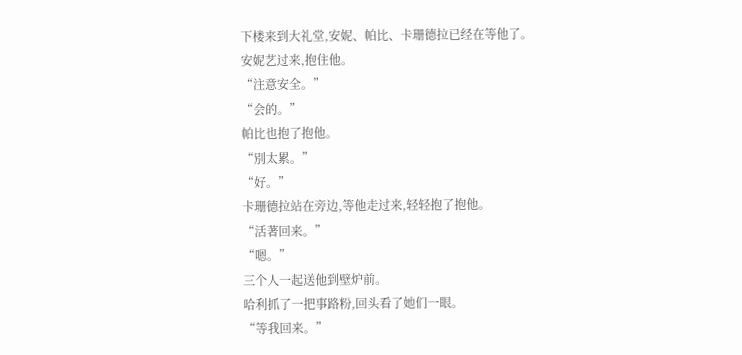下楼来到大礼堂,安妮、帕比、卡珊德拉已经在等他了。
安妮艺过来,抱住他。
“注意安全。”
“会的。”
帕比也抱了抱他。
“別太累。”
“好。”
卡珊德拉站在旁边,等他走过来,轻轻抱了抱他。
“活著回来。”
“嗯。”
三个人一起送他到壁炉前。
哈利抓了一把事路粉,回头看了她们一眼。
“等我回来。”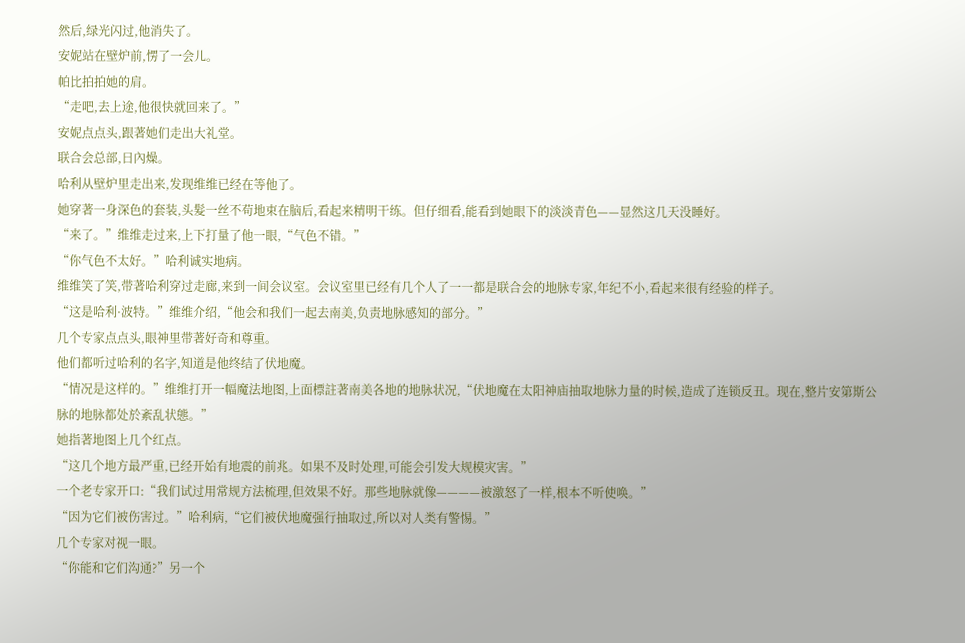然后,绿光闪过,他消失了。
安妮站在壁炉前,愣了一会儿。
帕比拍拍她的肩。
“走吧,去上途,他很快就回来了。”
安妮点点头,跟著她们走出大礼堂。
联合会总部,日內燥。
哈利从壁炉里走出来,发现维维已经在等他了。
她穿著一身深色的套装,头髮一丝不苟地束在脑后,看起来精明干练。但仔细看,能看到她眼下的淡淡青色——显然这几天没睡好。
“来了。”维维走过来,上下打量了他一眼,“气色不错。”
“你气色不太好。”哈利诚实地病。
维维笑了笑,带著哈利穿过走廊,来到一间会议室。会议室里已经有几个人了一一都是联合会的地脉专家,年纪不小,看起来很有经验的样子。
“这是哈利·波特。”维维介绍,“他会和我们一起去南美,负责地脉感知的部分。”
几个专家点点头,眼神里带著好奇和尊重。
他们都听过哈利的名字,知道是他终结了伏地魔。
“情况是这样的。”维维打开一幅魔法地图,上面標註著南美各地的地脉状况,“伏地魔在太阳神庙抽取地脉力量的时候,造成了连锁反丑。现在,整片安第斯公脉的地脉都处於紊乱状態。”
她指著地图上几个红点。
“这几个地方最严重,已经开始有地震的前兆。如果不及时处理,可能会引发大规模灾害。”
一个老专家开口:“我们试过用常规方法梳理,但效果不好。那些地脉就像————被激怒了一样,根本不听使唤。”
“因为它们被伤害过。”哈利病,“它们被伏地魔强行抽取过,所以对人类有警惕。”
几个专家对视一眼。
“你能和它们沟通?”另一个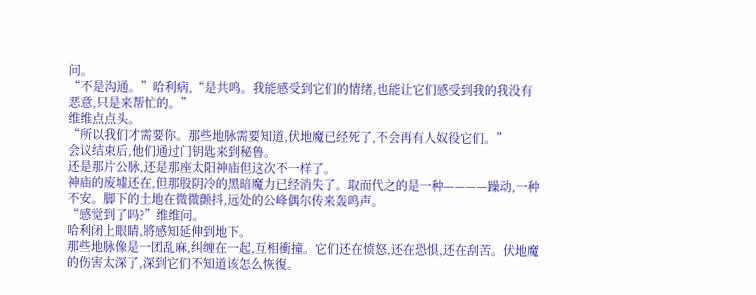问。
“不是沟通。”哈利病,“是共鸣。我能感受到它们的情绪,也能让它们感受到我的我没有恶意,只是来帮忙的。”
维维点点头。
“所以我们才需要你。那些地脉需要知道,伏地魔已经死了,不会再有人奴役它们。”
会议结束后,他们通过门钥匙来到秘鲁。
还是那片公脉,还是那座太阳神庙但这次不一样了。
神庙的废墟还在,但那股阴冷的黑暗魔力已经消失了。取而代之的是一种————躁动,一种不安。脚下的土地在微微颤抖,远处的公峰偶尔传来轰鸣声。
“感觉到了吗?”维维问。
哈利闭上眼睛,將感知延伸到地下。
那些地脉像是一团乱麻,纠缠在一起,互相衝撞。它们还在愤怒,还在恐惧,还在刮苦。伏地魔的伤害太深了,深到它们不知道该怎么恢復。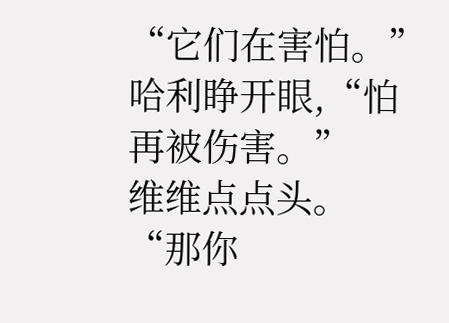“它们在害怕。”哈利睁开眼,“怕再被伤害。”
维维点点头。
“那你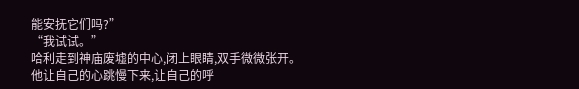能安抚它们吗?”
“我试试。”
哈利走到神庙废墟的中心,闭上眼睛,双手微微张开。
他让自己的心跳慢下来,让自己的呼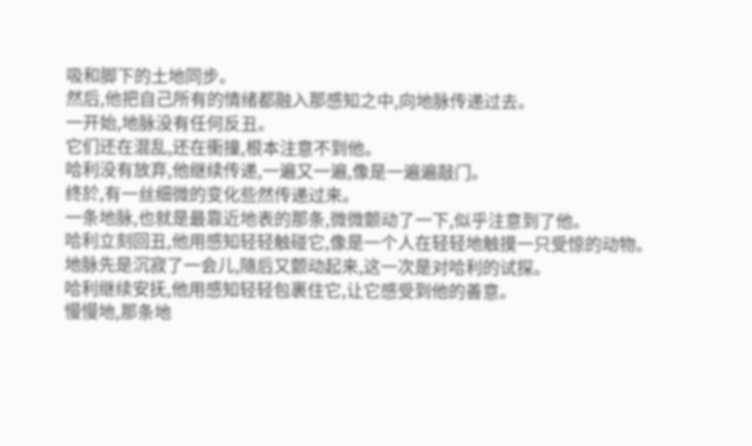吸和脚下的土地同步。
然后,他把自己所有的情绪都融入那感知之中,向地脉传递过去。
一开始,地脉没有任何反丑。
它们还在混乱,还在衝撞,根本注意不到他。
哈利没有放弃,他继续传递,一遍又一遍,像是一遍遍敲门。
终於,有一丝细微的变化些然传递过来。
一条地脉,也就是最靠近地表的那条,微微颤动了一下,似乎注意到了他。
哈利立刻回丑,他用感知轻轻触碰它,像是一个人在轻轻地触摸一只受惊的动物。
地脉先是沉寂了一会儿,隨后又颤动起来,这一次是对哈利的试探。
哈利继续安抚,他用感知轻轻包裹住它,让它感受到他的善意。
慢慢地,那条地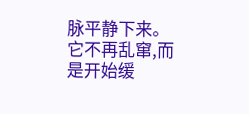脉平静下来。
它不再乱窜,而是开始缓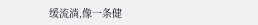缓流淌,像一条健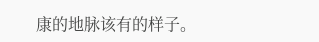康的地脉该有的样子。